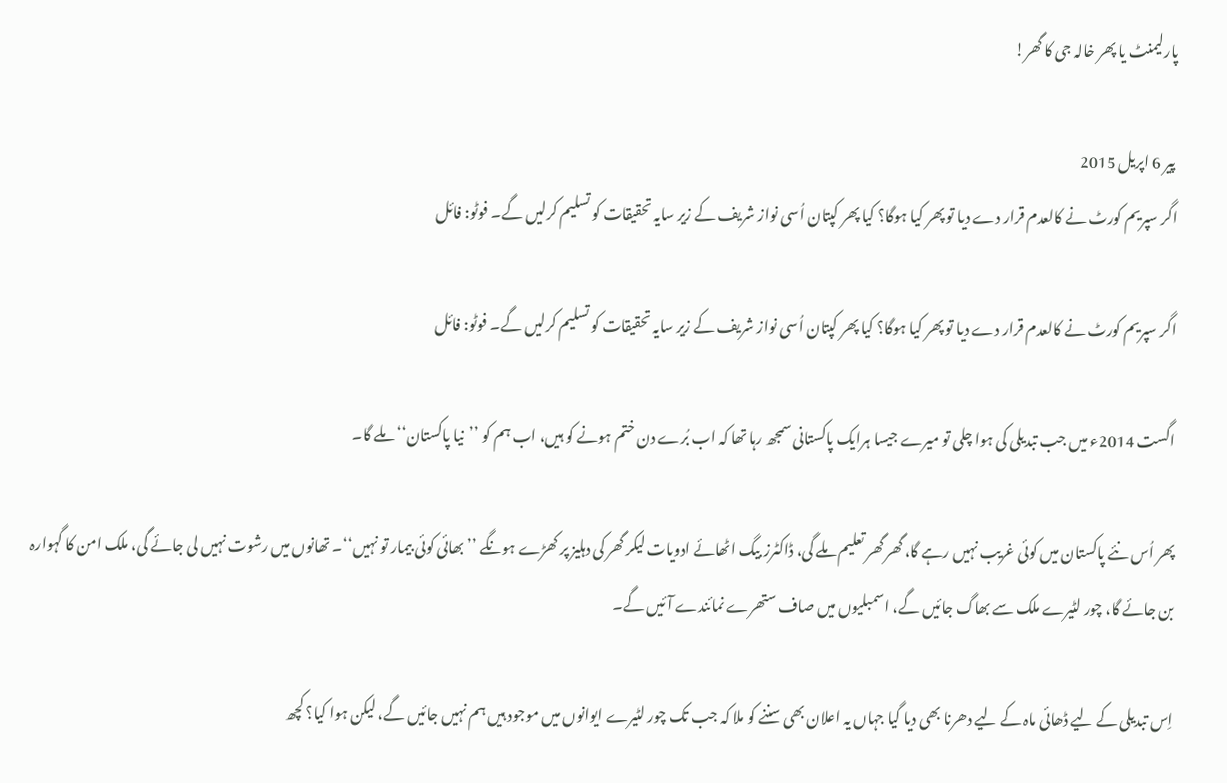پارلیمنٹ یا پھر خالہ جی کا گھر!

 پير 6 اپريل 2015
اگر سپریم کورٹ نے کالعدم قرار دے دیا تو پھر کیا ہوگا؟ کیا پھر کپتان اُسی نواز شریف کے زیر سایہ تحقیقات کو تسلیم کرلیں گے۔ فوٹو: فائل

اگر سپریم کورٹ نے کالعدم قرار دے دیا تو پھر کیا ہوگا؟ کیا پھر کپتان اُسی نواز شریف کے زیر سایہ تحقیقات کو تسلیم کرلیں گے۔ فوٹو: فائل

اگست 2014ء میں جب تبدیلی کی ہوا چلی تو میرے جیسا ہرایک پاکستانی سمجھ رہا تھا کہ اب بُرے دن ختم ہونے کو ہیں، اب ہم کو ’’نیا پاکستان‘‘ ملے گا۔

پھر اُس نئے پاکستان میں کوئی غریب نہیں رہے گا، گھر گھر تعلیم ملے گی، ڈاکٹرز بیگ اٹھائے ادویات لیکر گھر کی دہلیز پر کھڑے ہونگے ’’بھائی کوئی بیمار تو نہیں‘‘۔ تھانوں میں رشوت نہیں لی جائے گی، ملک امن کا گہوارہ بن جائے گا، چور لٹیرے ملک سے بھاگ جائیں گے، اسمبلیوں میں صاف ستھرے نمائندے آئیں گے۔

اِس تبدیلی کے لیے ڈھائی ماہ کے لیے دھرنا بھی دیا گیا جہاں یہ اعلان بھی سننے کو ملا کہ جب تک چور لٹیرے ایوانوں میں موجود ہیں ہم نہیں جائیں گے، لیکن ہوا کیا؟ کچھ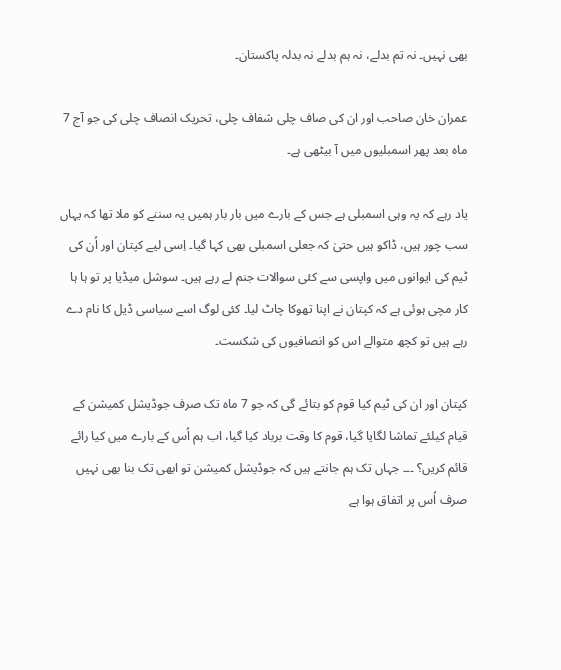بھی نہیں۔ نہ تم بدلے، نہ ہم بدلے نہ بدلہ پاکستان۔

عمران خان صاحب اور ان کی صاف چلی شفاف چلی، تحریک انصاف چلی کی جو آج 7 ماہ بعد پھر اسمبلیوں میں آ بیٹھی ہے۔

یاد رہے کہ یہ وہی اسمبلی ہے جس کے بارے میں بار بار ہمیں یہ سننے کو ملا تھا کہ یہاں سب چور ہیں، ڈاکو ہیں حتیٰ کہ جعلی اسمبلی بھی کہا گیا۔ اِسی لیے کپتان اور اُن کی ٹیم کی ایوانوں میں واپسی سے کئی سوالات جنم لے رہے ہیں۔ سوشل میڈیا پر تو ہا ہا کار مچی ہوئی ہے کہ کپتان نے اپنا تھوکا چاٹ لیا۔ کئی لوگ اسے سیاسی ڈیل کا نام دے رہے ہیں تو کچھ متوالے اس کو انصافیوں کی شکست۔

کپتان اور ان کی ٹیم کیا قوم کو بتائے گی کہ جو 7 ماہ تک صرف جوڈیشل کمیشن کے قیام کیلئے تماشا لگایا گیا، قوم کا وقت برباد کیا گیا، اب ہم اُس کے بارے میں کیا رائے قائم کریں؟ ۔۔۔ جہاں تک ہم جانتے ہیں کہ جوڈیشل کمیشن تو ابھی تک بنا بھی نہیں صرف اُس پر اتفاق ہوا ہے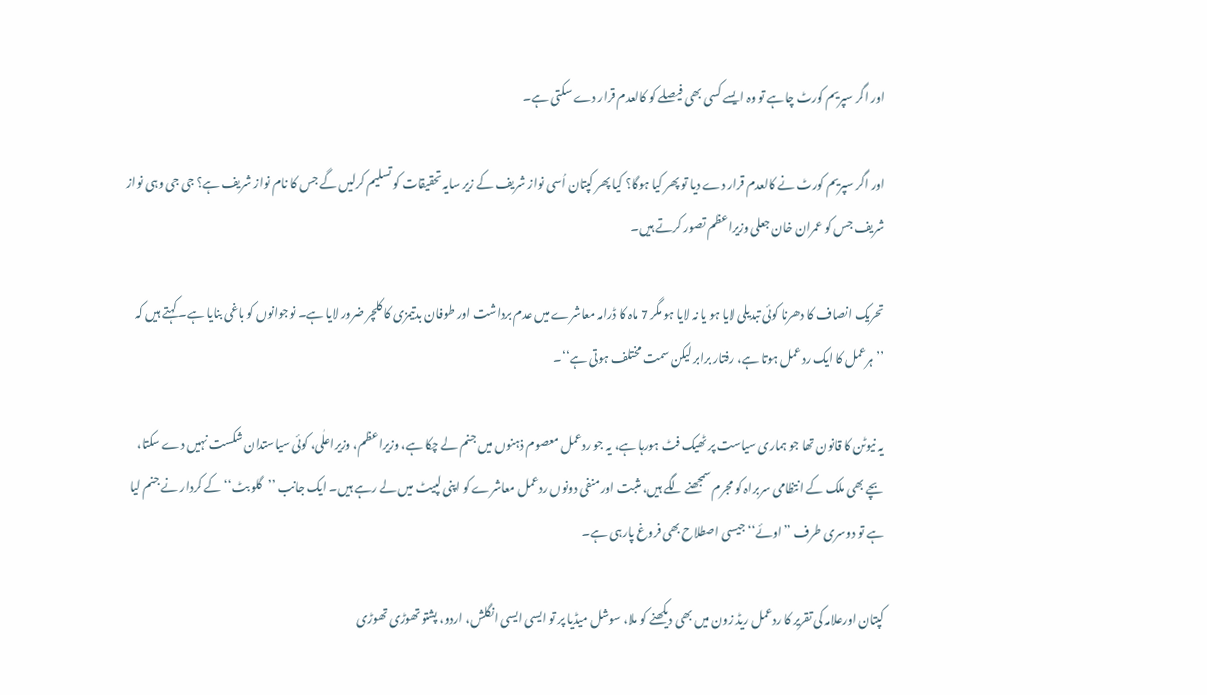اور اگر سپریم کورٹ چاہے تو وہ ایسے کسی بھی فیصلے کو کالعدم قرار دے سکتی ہے۔

اور اگر سپریم کورٹ نے کالعدم قرار دے دیا تو پھر کیا ہوگا؟ کیا پھر کپتان اُسی نواز شریف کے زیر سایہ تحقیقات کو تسلیم کرلیں گے جس کا نام نواز شریف ہے؟ جی جی وہی نواز شریف جس کو عمران خان جعلی وزیراعظم تصور کرتے ہیں۔

تحریک انصاف کا دھرنا کوئی تبدیلی لایا ہو یا نہ لایا ہو مگر 7 ماہ کا ڈرامہ معاشرے میں عدم برداشت اور طوفان بدتیمزی کا کلچر ضرور لایا ہے۔ نوجوانوں کو باغی بنایا ہے۔ کہتے ہیں کہ ’’ہرعمل کا ایک ردعمل ہوتا ہے، رفتار برابر لیکن سمت مختلف ہوتی ہے‘‘۔

یہ نیوٹن کا قانون تھا جو ہماری سیاست پر ٹھیک فٹ ہورہا ہے، یہ جو ردعمل معصوم ذہنوں میں جنم لے چکا ہے، وزیراعظم، وزیراعلٰی، کوئی سیاستدان شکست نہیں دے سکتا، بچے بھی ملک کے انتظامی سربراہ کو مجرم سمجھنے لگے ہیں، مثبت اور منفی دونوں ردعمل معاشرے کو اپنی لپیٹ میں لے رہے ہیں۔ ایک جانب ’’گلو بٹ‘‘ کے کردار نے جنم لیا ہے تو دوسری طرف ’’اوئے‘‘ جیسی اصطلاح بھی فروغ پارہی ہے۔

کپتان اورعلامہ کی تقریر کا ردعمل ریڈ زون میں بھی دیکھنے کو ملا، سوشل میڈیا پر تو ایسی ایسی انگلش، اردو، پشتو تھوڑی تھوڑی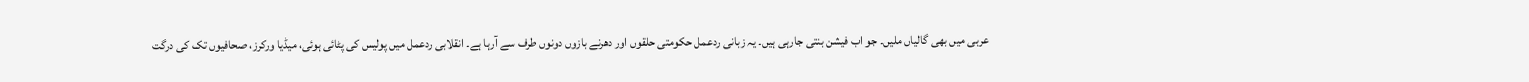عربی میں بھی گالیاں ملیں۔ جو اب فیشن بنتی جارہی ہیں۔ یہ زبانی ردعمل حکومتی حلقوں اور دھرنے بازوں دونوں طرف سے آرہا ہے۔ انقلابی ردعمل میں پولیس کی پٹائی ہوئی، میڈیا ورکرز، صحافیوں تک کی درگت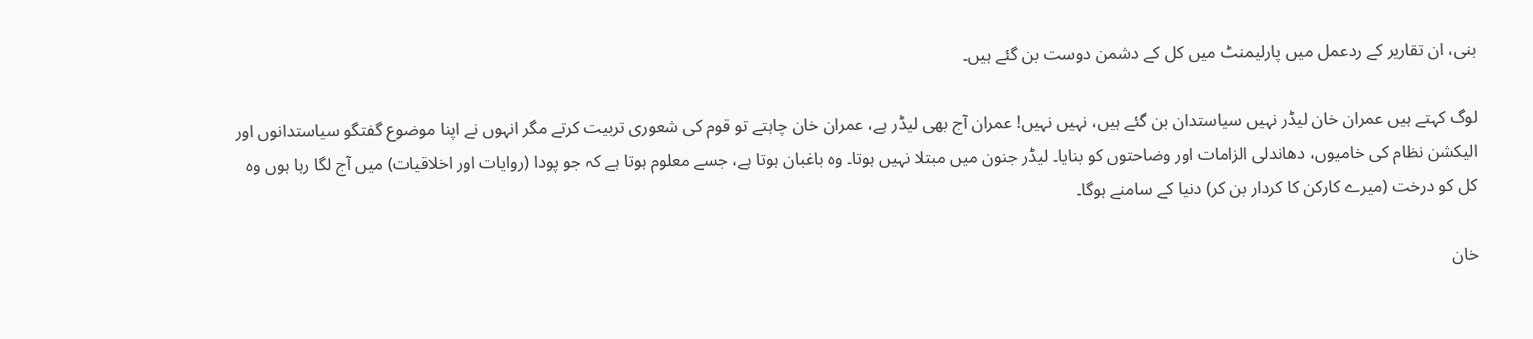بنی، ان تقاریر کے ردعمل میں پارلیمنٹ میں کل کے دشمن دوست بن گئے ہیں۔

لوگ کہتے ہیں عمران خان لیڈر نہیں سیاستدان بن گئے ہیں، نہیں نہیں! عمران آج بھی لیڈر ہے، عمران خان چاہتے تو قوم کی شعوری تربیت کرتے مگر انہوں نے اپنا موضوع گفتگو سیاستدانوں اور الیکشن نظام کی خامیوں، دھاندلی الزامات اور وضاحتوں کو بنایا۔ لیڈر جنون میں مبتلا نہیں ہوتا۔ وہ باغبان ہوتا ہے، جسے معلوم ہوتا ہے کہ جو پودا (روایات اور اخلاقیات) میں آج لگا رہا ہوں وہ کل کو درخت (میرے کارکن کا کردار بن کر) دنیا کے سامنے ہوگا۔

خان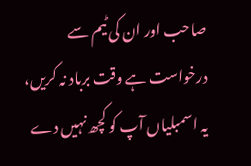صاحب اور ان کی ٹیم سے درخواست ہے وقت برباد نہ کریں، یہ اسمبلیاں آپ کو کچھ نہیں دے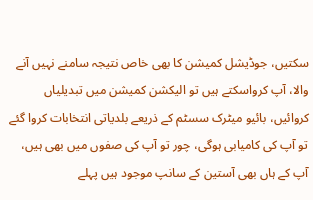سکتیں، جوڈیشل کمیشن کا بھی خاص نتیجہ سامنے نہیں آنے والا، آپ کرواسکتے ہیں تو الیکشن کمیشن میں تبدیلیاں کروائیں، بائیو میٹرک سسٹم کے ذریعے بلدیاتی انتخابات کروا گئے تو آپ کی کامیابی ہوگی، چور تو آپ کی صفوں میں بھی ہیں، آپ کے ہاں بھی آستین کے سانپ موجود ہیں پہلے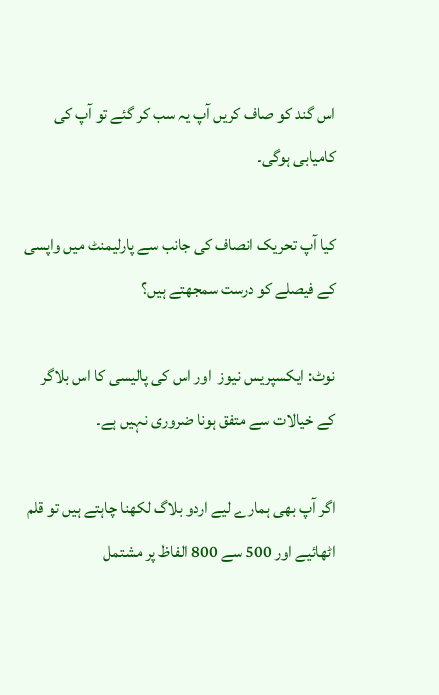اس گند کو صاف کریں آپ یہ سب کر گئے تو آپ کی کامیابی ہوگی۔

کیا آپ تحریک انصاف کی جانب سے پارلیمنٹ میں واپسی کے فیصلے کو درست سمجھتے ہیں؟

نوٹ: ایکسپریس نیوز  اور اس کی پالیسی کا اس بلاگر کے خیالات سے متفق ہونا ضروری نہیں ہے۔

اگر آپ بھی ہمارے لیے اردو بلاگ لکھنا چاہتے ہیں تو قلم اٹھائیے اور 500 سے 800 الفاظ پر مشتمل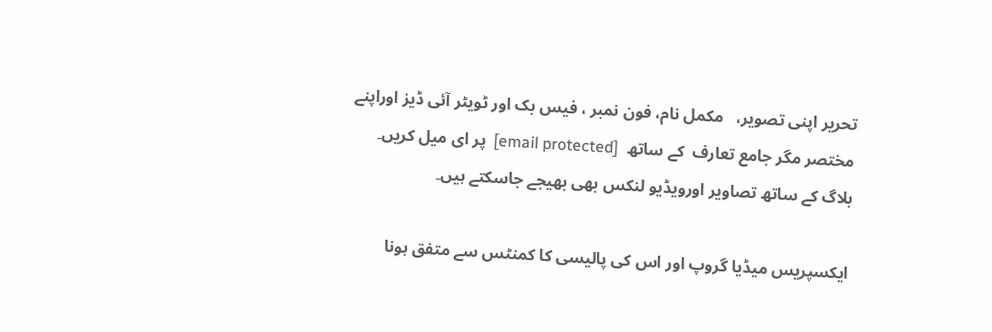تحریر اپنی تصویر،   مکمل نام، فون نمبر ، فیس بک اور ٹویٹر آئی ڈیز اوراپنے مختصر مگر جامع تعارف  کے ساتھ  [email protected]  پر ای میل کریں۔ بلاگ کے ساتھ تصاویر اورویڈیو لنکس بھی بھیجے جاسکتے ہیں۔

ایکسپریس میڈیا گروپ اور اس کی پالیسی کا کمنٹس سے متفق ہونا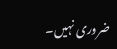ضروری نہیں۔